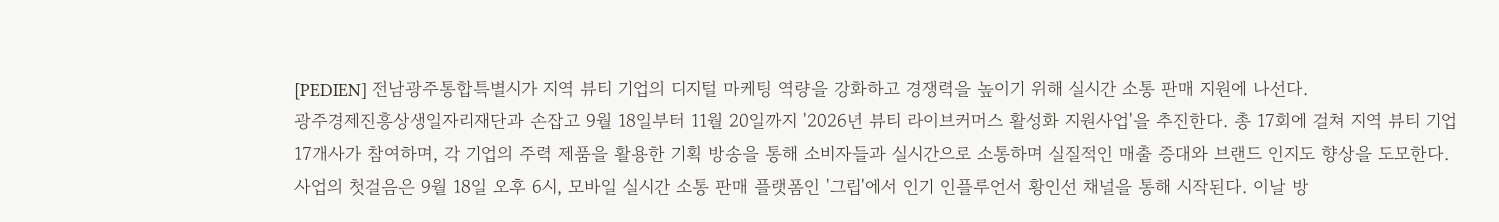[PEDIEN] 전남광주통합특별시가 지역 뷰티 기업의 디지털 마케팅 역량을 강화하고 경쟁력을 높이기 위해 실시간 소통 판매 지원에 나선다.
광주경제진흥상생일자리재단과 손잡고 9월 18일부터 11월 20일까지 '2026년 뷰티 라이브커머스 활성화 지원사업'을 추진한다. 총 17회에 걸쳐 지역 뷰티 기업 17개사가 참여하며, 각 기업의 주력 제품을 활용한 기획 방송을 통해 소비자들과 실시간으로 소통하며 실질적인 매출 증대와 브랜드 인지도 향상을 도모한다.
사업의 첫걸음은 9월 18일 오후 6시, 모바일 실시간 소통 판매 플랫폼인 '그립'에서 인기 인플루언서 황인선 채널을 통해 시작된다. 이날 방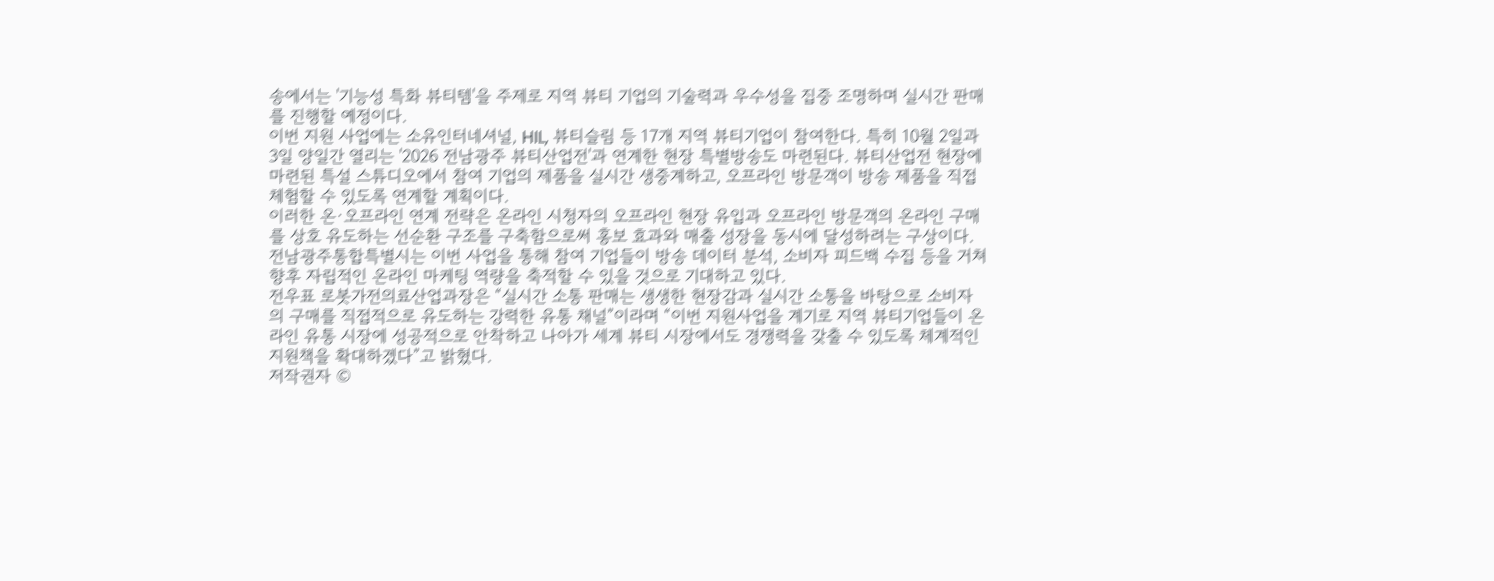송에서는 '기능성 특화 뷰티템'을 주제로 지역 뷰티 기업의 기술력과 우수성을 집중 조명하며 실시간 판매를 진행할 예정이다.
이번 지원 사업에는 소유인터네셔널, HIL, 뷰티슬림 등 17개 지역 뷰티기업이 참여한다. 특히 10월 2일과 3일 양일간 열리는 '2026 전남광주 뷰티산업전'과 연계한 현장 특별방송도 마련된다. 뷰티산업전 현장에 마련된 특설 스튜디오에서 참여 기업의 제품을 실시간 생중계하고, 오프라인 방문객이 방송 제품을 직접 체험할 수 있도록 연계할 계획이다.
이러한 온·오프라인 연계 전략은 온라인 시청자의 오프라인 현장 유입과 오프라인 방문객의 온라인 구매를 상호 유도하는 선순환 구조를 구축함으로써 홍보 효과와 매출 성장을 동시에 달성하려는 구상이다.
전남광주통합특별시는 이번 사업을 통해 참여 기업들이 방송 데이터 분석, 소비자 피드백 수집 등을 거쳐 향후 자립적인 온라인 마케팅 역량을 축적할 수 있을 것으로 기대하고 있다.
전우표 로봇가전의료산업과장은 “실시간 소통 판매는 생생한 현장감과 실시간 소통을 바탕으로 소비자의 구매를 직접적으로 유도하는 강력한 유통 채널”이라며 “이번 지원사업을 계기로 지역 뷰티기업들이 온라인 유통 시장에 성공적으로 안착하고 나아가 세계 뷰티 시장에서도 경쟁력을 갖출 수 있도록 체계적인 지원책을 확대하겠다”고 밝혔다.
저작권자 ©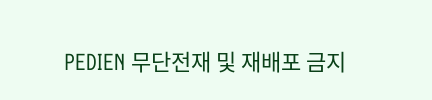PEDIEN 무단전재 및 재배포 금지